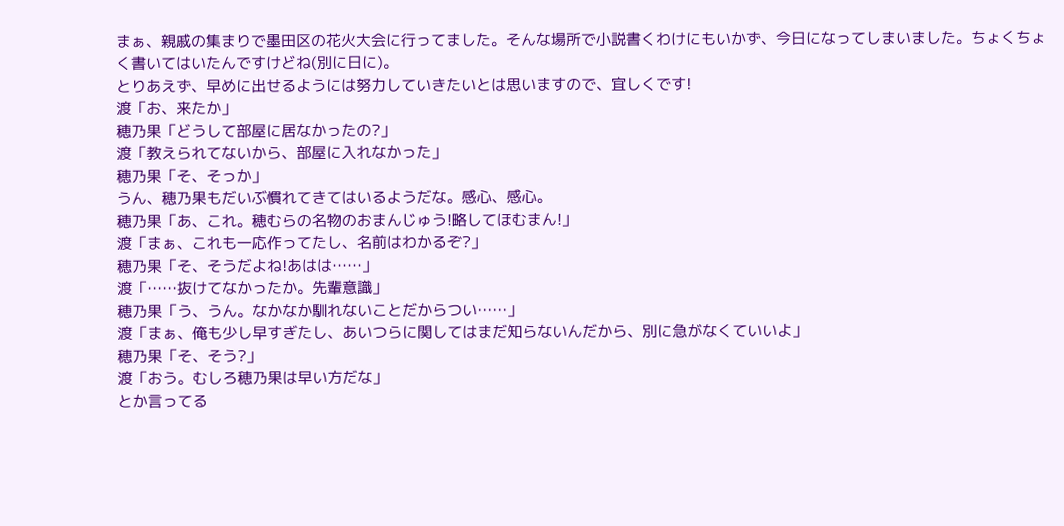まぁ、親戚の集まりで墨田区の花火大会に行ってました。そんな場所で小説書くわけにもいかず、今日になってしまいました。ちょくちょく書いてはいたんですけどね(別に日に)。
とりあえず、早めに出せるようには努力していきたいとは思いますので、宜しくです!
渡「お、来たか」
穂乃果「どうして部屋に居なかったの?」
渡「教えられてないから、部屋に入れなかった」
穂乃果「そ、そっか」
うん、穂乃果もだいぶ慣れてきてはいるようだな。感心、感心。
穂乃果「あ、これ。穂むらの名物のおまんじゅう!略してほむまん!」
渡「まぁ、これも一応作ってたし、名前はわかるぞ?」
穂乃果「そ、そうだよね!あはは……」
渡「……抜けてなかったか。先輩意識」
穂乃果「う、うん。なかなか馴れないことだからつい……」
渡「まぁ、俺も少し早すぎたし、あいつらに関してはまだ知らないんだから、別に急がなくていいよ」
穂乃果「そ、そう?」
渡「おう。むしろ穂乃果は早い方だな」
とか言ってる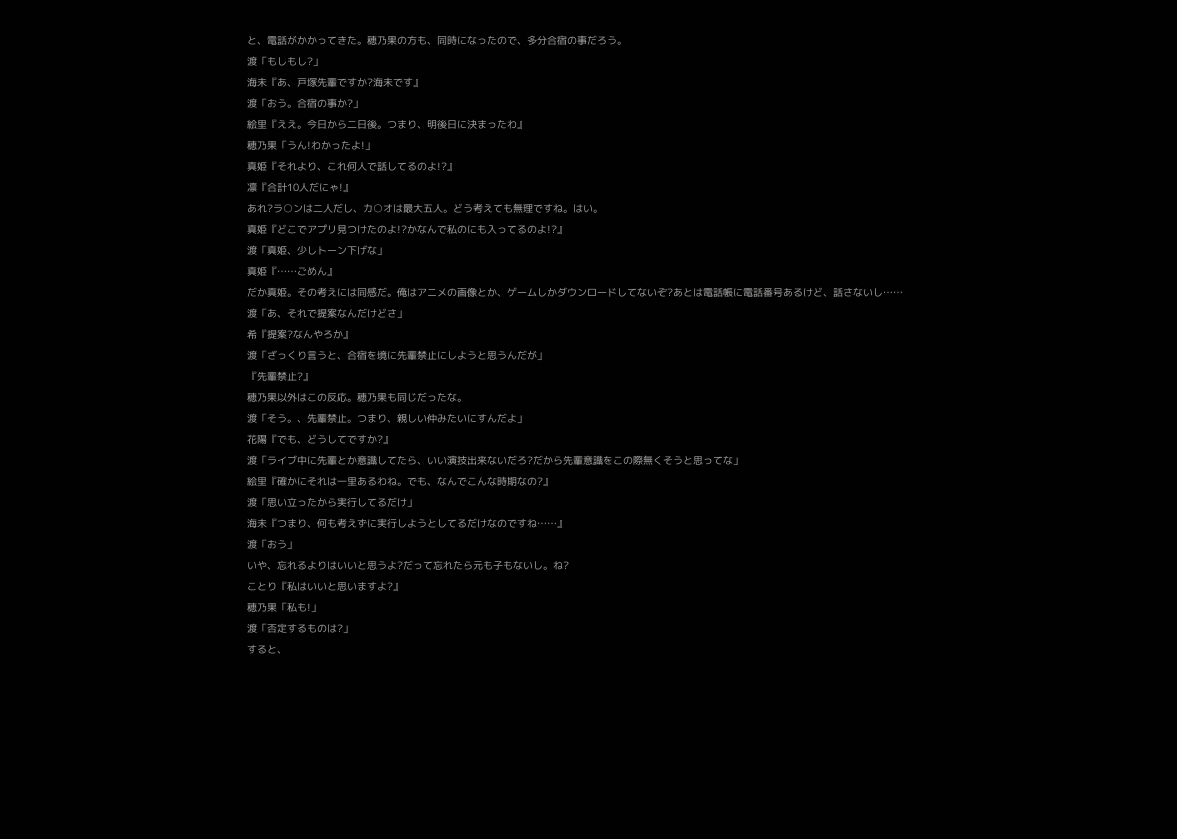と、電話がかかってきた。穂乃果の方も、同時になったので、多分合宿の事だろう。
渡「もしもし?」
海未『あ、戸塚先輩ですか?海未です』
渡「おう。合宿の事か?」
絵里『ええ。今日から二日後。つまり、明後日に決まったわ』
穂乃果「うん!わかったよ!」
真姫『それより、これ何人で話してるのよ!?』
凛『合計10人だにゃ!』
あれ?ラ○ンは二人だし、カ○オは最大五人。どう考えても無理ですね。はい。
真姫『どこでアプリ見つけたのよ!?かなんで私のにも入ってるのよ!?』
渡「真姫、少しトーン下げな」
真姫『……ごめん』
だか真姫。その考えには同感だ。俺はアニメの画像とか、ゲームしかダウンロードしてないぞ?あとは電話帳に電話番号あるけど、話さないし……
渡「あ、それで提案なんだけどさ」
希『提案?なんやろか』
渡「ざっくり言うと、合宿を境に先輩禁止にしようと思うんだが」
『先輩禁止?』
穂乃果以外はこの反応。穂乃果も同じだったな。
渡「そう。、先輩禁止。つまり、親しい仲みたいにすんだよ」
花陽『でも、どうしてですか?』
渡「ライブ中に先輩とか意識してたら、いい演技出来ないだろ?だから先輩意識をこの際無くそうと思ってな」
絵里『確かにそれは一里あるわね。でも、なんでこんな時期なの?』
渡「思い立ったから実行してるだけ」
海未『つまり、何も考えずに実行しようとしてるだけなのですね……』
渡「おう」
いや、忘れるよりはいいと思うよ?だって忘れたら元も子もないし。ね?
ことり『私はいいと思いますよ?』
穂乃果「私も!」
渡「否定するものは?」
すると、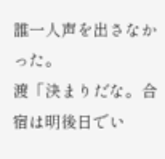誰一人声を出さなかった。
渡「決まりだな。合宿は明後日でい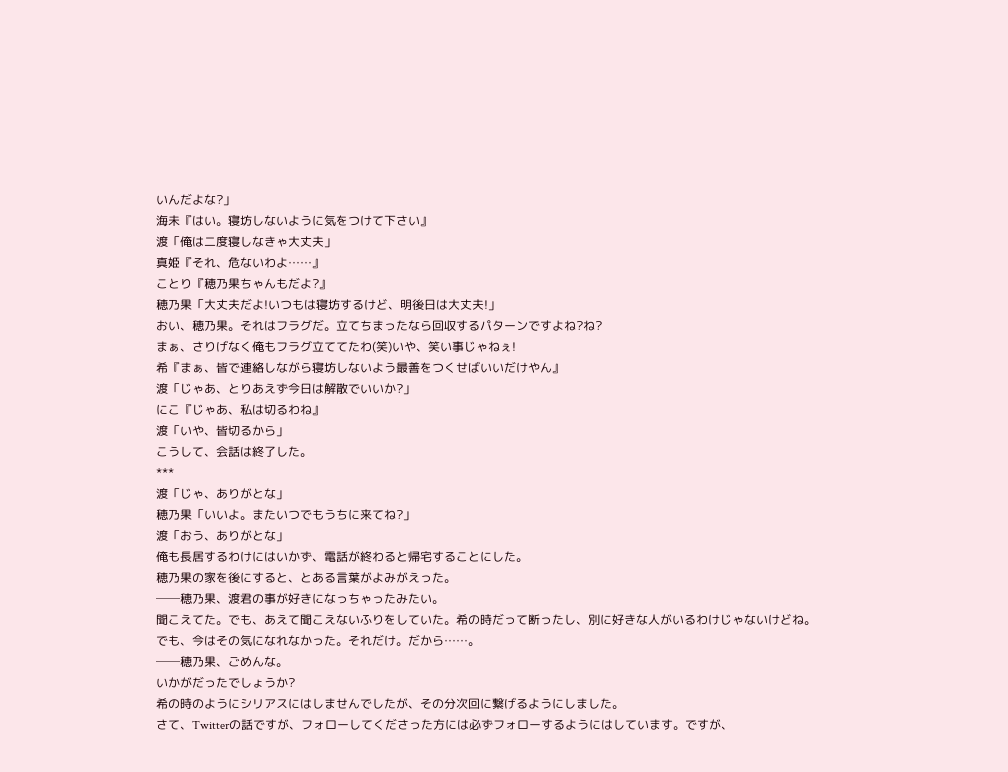いんだよな?」
海未『はい。寝坊しないように気をつけて下さい』
渡「俺は二度寝しなきゃ大丈夫」
真姫『それ、危ないわよ……』
ことり『穂乃果ちゃんもだよ?』
穂乃果「大丈夫だよ!いつもは寝坊するけど、明後日は大丈夫!」
おい、穂乃果。それはフラグだ。立てちまったなら回収するパターンですよね?ね?
まぁ、さりげなく俺もフラグ立ててたわ(笑)いや、笑い事じゃねぇ!
希『まぁ、皆で連絡しながら寝坊しないよう最善をつくせばいいだけやん』
渡「じゃあ、とりあえず今日は解散でいいか?」
にこ『じゃあ、私は切るわね』
渡「いや、皆切るから」
こうして、会話は終了した。
***
渡「じゃ、ありがとな」
穂乃果「いいよ。またいつでもうちに来てね?」
渡「おう、ありがとな」
俺も長居するわけにはいかず、電話が終わると帰宅することにした。
穂乃果の家を後にすると、とある言葉がよみがえった。
──穂乃果、渡君の事が好きになっちゃったみたい。
聞こえてた。でも、あえて聞こえないふりをしていた。希の時だって断ったし、別に好きな人がいるわけじゃないけどね。
でも、今はその気になれなかった。それだけ。だから……。
──穂乃果、ごめんな。
いかがだったでしょうか?
希の時のようにシリアスにはしませんでしたが、その分次回に繋げるようにしました。
さて、Twitterの話ですが、フォローしてくださった方には必ずフォローするようにはしています。ですが、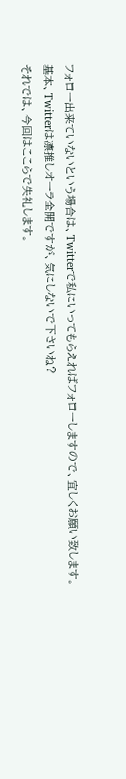フォロー出来ていないという場合は、Twitterで私にいってもらえればフォローしますので、宜しくお願い致します。
基本、Twitterは凛推しオーラ全開ですが、気にしないで下さいね?
それでは、今回はここらで失礼します。